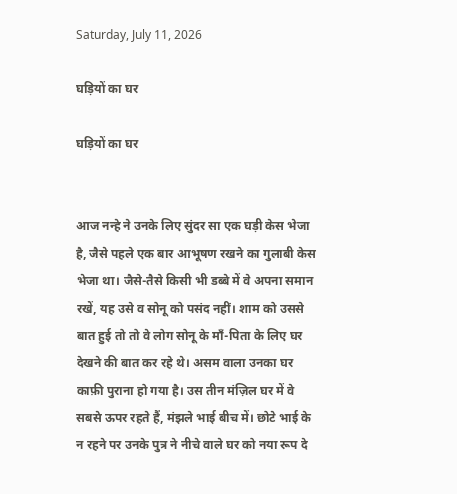Saturday, July 11, 2026

घड़ियों का घर

घड़ियों का घर


आज नन्हे ने उनके लिए सुंदर सा एक घड़ी केस भेजा है, जैसे पहले एक बार आभूषण रखने का गुलाबी केस भेजा था। जैसे-तैसे किसी भी डब्बे में वे अपना समान रखें, यह उसे व सोनू को पसंद नहीं। शाम को उससे बात हुई तो तो वे लोग सोनू के माँ-पिता के लिए घर देखने की बात कर रहे थे। असम वाला उनका घर काफ़ी पुराना हो गया है। उस तीन मंज़िल घर में वे सबसे ऊपर रहते हैं, मंझले भाई बीच में। छोटे भाई के न रहने पर उनके पुत्र ने नीचे वाले घर को नया रूप दे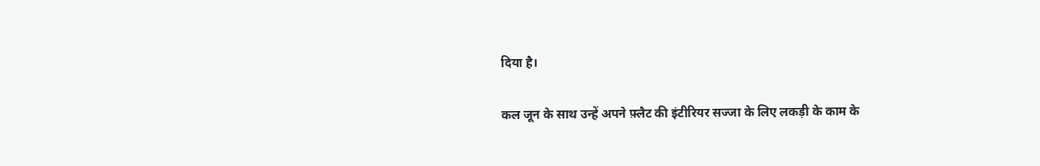दिया है।

कल जून के साथ उन्हें अपने फ़्लैट की इंटीरियर सज्जा के लिए लकड़ी के काम के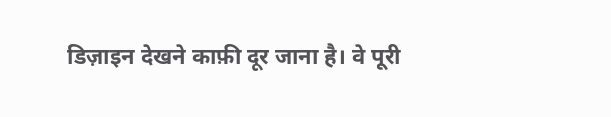डिज़ाइन देखने काफ़ी दूर जाना है। वे पूरी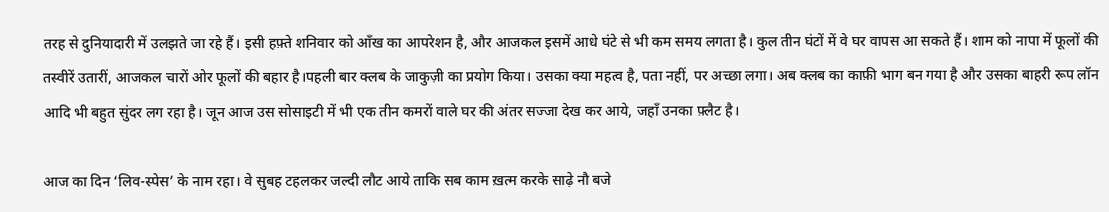तरह से दुनियादारी में उलझते जा रहे हैं। इसी हफ़्ते शनिवार को आँख का आपरेशन है, और आजकल इसमें आधे घंटे से भी कम समय लगता है। कुल तीन घंटों में वे घर वापस आ सकते हैं। शाम को नापा में फूलों की तस्वीरें उतारीं, आजकल चारों ओर फूलों की बहार है।पहली बार क्लब के जाकुज़ी का प्रयोग किया। उसका क्या महत्व है, पता नहीं, पर अच्छा लगा। अब क्लब का काफ़ी भाग बन गया है और उसका बाहरी रूप लॉन आदि भी बहुत सुंदर लग रहा है। जून आज उस सोसाइटी में भी एक तीन कमरों वाले घर की अंतर सज्जा देख कर आये, जहाँ उनका फ़्लैट है।

आज का दिन ‘लिव-स्पेस’ के नाम रहा। वे सुबह टहलकर जल्दी लौट आये ताकि सब काम ख़त्म करके साढ़े नौ बजे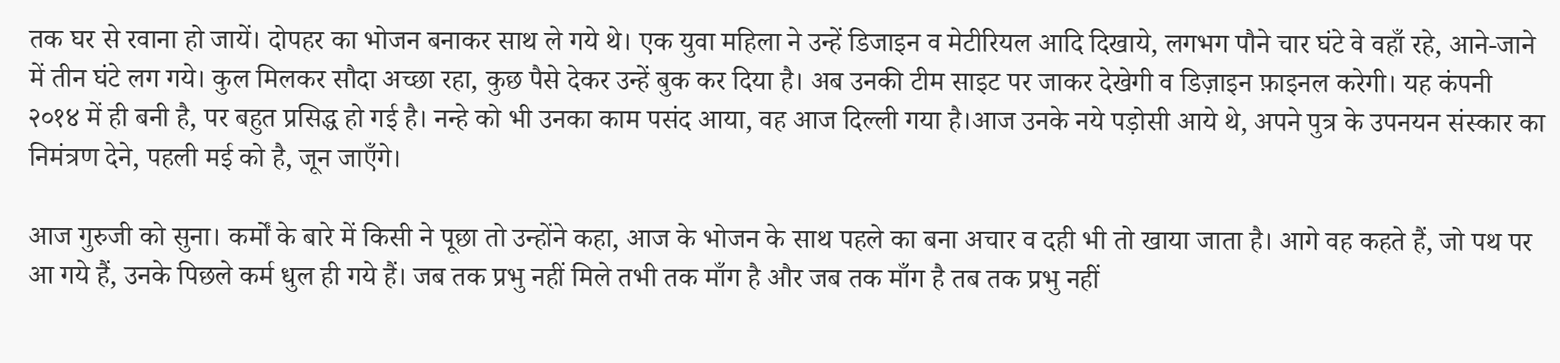तक घर से रवाना हो जायें। दोपहर का भोजन बनाकर साथ ले गये थे। एक युवा महिला ने उन्हें डिजाइन व मेटीरियल आदि दिखाये, लगभग पौने चार घंटे वे वहाँ रहे, आने-जाने में तीन घंटे लग गये। कुल मिलकर सौदा अच्छा रहा, कुछ पैसे देकर उन्हें बुक कर दिया है। अब उनकी टीम साइट पर जाकर देखेगी व डिज़ाइन फ़ाइनल करेगी। यह कंपनी २०१४ में ही बनी है, पर बहुत प्रसिद्ध हो गई है। नन्हे को भी उनका काम पसंद आया, वह आज दिल्ली गया है।आज उनके नये पड़ोसी आये थे, अपने पुत्र के उपनयन संस्कार का निमंत्रण देने, पहली मई को है, जून जाएँगे।

आज गुरुजी को सुना। कर्मों के बारे में किसी ने पूछा तो उन्होंने कहा, आज के भोजन के साथ पहले का बना अचार व दही भी तो खाया जाता है। आगे वह कहते हैं, जो पथ पर आ गये हैं, उनके पिछले कर्म धुल ही गये हैं। जब तक प्रभु नहीं मिले तभी तक माँग है और जब तक माँग है तब तक प्रभु नहीं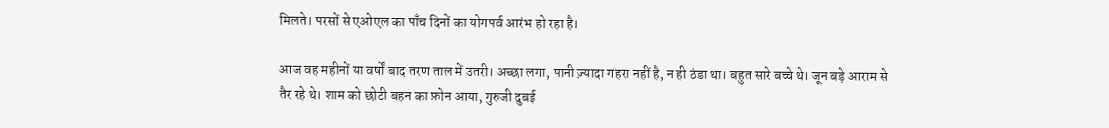मिलते। परसों से एओएल का पाँच दिनों का योगपर्व आरंभ हो रहा है।

आज वह महीनों या वर्षों बाद तरण ताल में उतरी। अच्छा लगा, पानी ज़्यादा गहरा नहीं है, न ही ठंडा था। बहुत सारे बच्चे थे। जून बड़े आराम से तैर रहे थे। शाम को छोटी बहन का फ़ोन आया, गुरुजी दुबई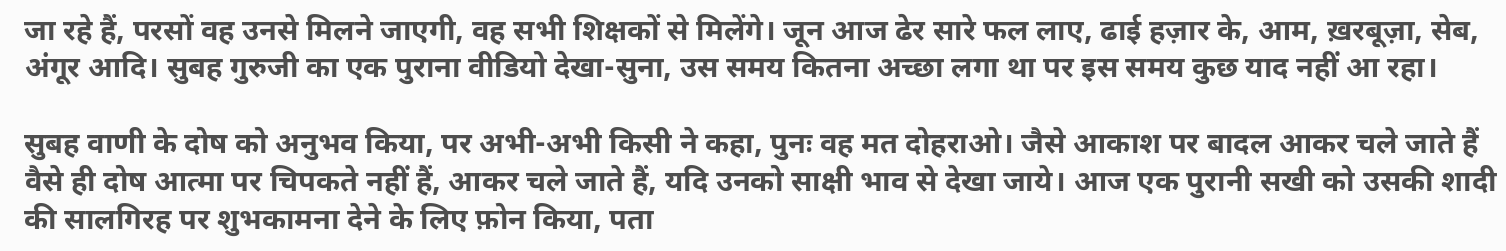जा रहे हैं, परसों वह उनसे मिलने जाएगी, वह सभी शिक्षकों से मिलेंगे। जून आज ढेर सारे फल लाए, ढाई हज़ार के, आम, ख़रबूज़ा, सेब, अंगूर आदि। सुबह गुरुजी का एक पुराना वीडियो देखा-सुना, उस समय कितना अच्छा लगा था पर इस समय कुछ याद नहीं आ रहा।

सुबह वाणी के दोष को अनुभव किया, पर अभी-अभी किसी ने कहा, पुनः वह मत दोहराओ। जैसे आकाश पर बादल आकर चले जाते हैं वैसे ही दोष आत्मा पर चिपकते नहीं हैं, आकर चले जाते हैं, यदि उनको साक्षी भाव से देखा जाये। आज एक पुरानी सखी को उसकी शादी की सालगिरह पर शुभकामना देने के लिए फ़ोन किया, पता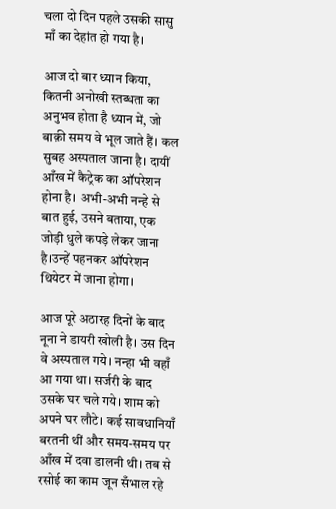चला दो दिन पहले उसकी सासु माँ का देहांत हो गया है।

आज दो बार ध्यान किया, कितनी अनोखी स्तब्धता का अनुभव होता है ध्यान में, जो बाक़ी समय वे भूल जाते हैं। कल सुबह अस्पताल जाना है। दायीं आँख में कैट्रेक का ऑपरेशन होना है। अभी-अभी नन्हे से बात हुई, उसने बताया, एक जोड़ी धुले कपड़े लेकर जाना है।उन्हें पहनकर ऑपरेशन थियेटर में जाना होगा।

आज पूरे अठारह दिनों के बाद नूना ने डायरी खोली है। उस दिन वे अस्पताल गये। नन्हा भी वहाँ आ गया था। सर्जरी के बाद उसके घर चले गये। शाम को अपने घर लौटे। कई सावधानियाँ बरतनी थीं और समय-समय पर आँख में दवा डालनी थी। तब से रसोई का काम जून सँभाल रहे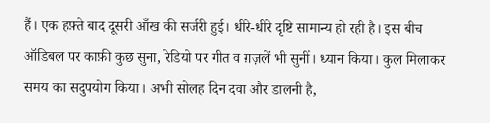हैं। एक हफ़्ते बाद दूसरी आँख की सर्जरी हुई। धीरे-धीरे दृष्टि सामान्य हो रही है। इस बीच ऑडिबल पर काफ़ी कुछ सुना, रेडियो पर गीत व ग़ज़लें भी सुनीं। ध्यान किया। कुल मिलाकर समय का सदुपयोग किया। अभी सोलह दिन दवा और डालनी है,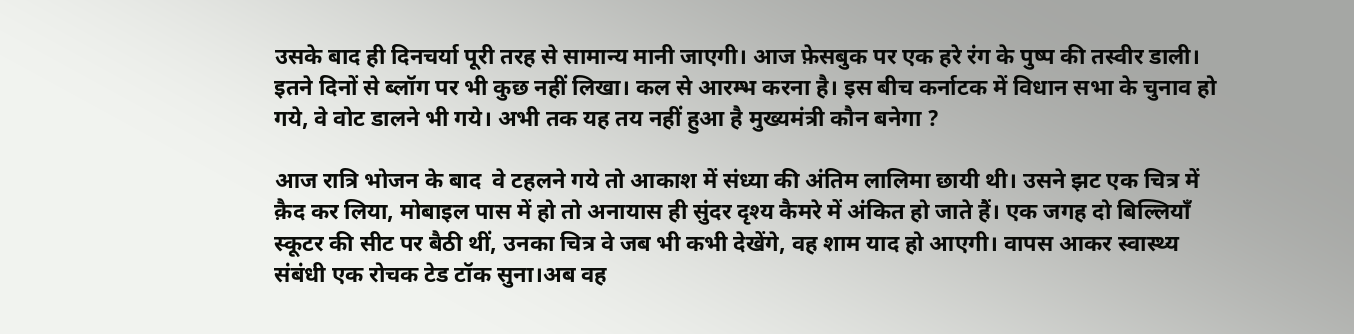उसके बाद ही दिनचर्या पूरी तरह से सामान्य मानी जाएगी। आज फ़ेसबुक पर एक हरे रंग के पुष्प की तस्वीर डाली। इतने दिनों से ब्लॉग पर भी कुछ नहीं लिखा। कल से आरम्भ करना है। इस बीच कर्नाटक में विधान सभा के चुनाव हो गये, वे वोट डालने भी गये। अभी तक यह तय नहीं हुआ है मुख्यमंत्री कौन बनेगा ?

आज रात्रि भोजन के बाद  वे टहलने गये तो आकाश में संध्या की अंतिम लालिमा छायी थी। उसने झट एक चित्र में क़ैद कर लिया, मोबाइल पास में हो तो अनायास ही सुंदर दृश्य कैमरे में अंकित हो जाते हैं। एक जगह दो बिल्लियाँ स्कूटर की सीट पर बैठी थीं, उनका चित्र वे जब भी कभी देखेंगे, वह शाम याद हो आएगी। वापस आकर स्वास्थ्य संबंधी एक रोचक टेड टॉक सुना।अब वह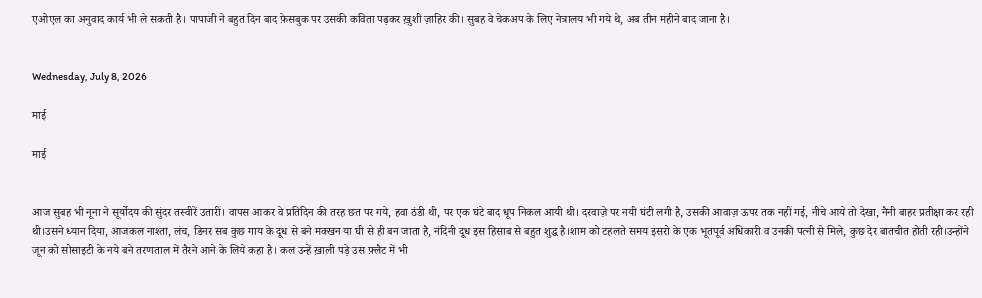एओएल का अनुवाद कार्य भी ले सकती है। पापाजी ने बहुत दिन बाद फ़ेसबुक पर उसकी कविता पढ़कर ख़ुशी ज़ाहिर की। सुबह वे चेकअप के लिए नेत्रालय भी गये थे, अब तीन महीने बाद जाना है।


Wednesday, July 8, 2026

माई

माई


आज सुबह भी नूना ने सूर्योदय की सुंदर तस्वीरें उतारीं। वापस आकर वे प्रतिदिन की तरह छत पर गये, हवा ठंडी थी, पर एक घंटे बाद धूप निकल आयी थी। दरवाज़े पर नयी घंटी लगी है, उसकी आवाज़ ऊपर तक नहीं गई, नीचे आये तो देखा, नैनी बाहर प्रतीक्षा कर रही थी।उसने ध्यान दिया, आजकल नाश्ता, लंच, डिनर सब कुछ गाय के दूध से बने मक्खन या घी से ही बन जाता है, नंदिनी दूध इस हिसाब से बहुत शुद्ध है।शाम को टहलते समय इसरो के एक भूतपूर्व अधिकारी व उनकी पत्नी से मिले, कुछ देर बातचीत होती रही।उन्होंने जून को सोसाइटी के नये बने तरणताल में तैरने आने के लिये कहा है। कल उन्हें ख़ाली पड़े उस फ़्लैट में भी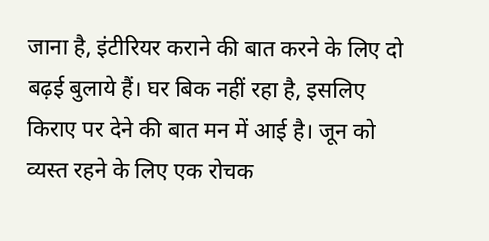जाना है, इंटीरियर कराने की बात करने के लिए दो बढ़ई बुलाये हैं। घर बिक नहीं रहा है, इसलिए किराए पर देने की बात मन में आई है। जून को व्यस्त रहने के लिए एक रोचक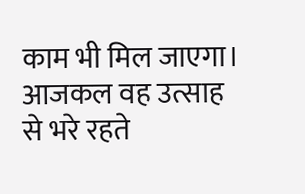काम भी मिल जाएगा। आजकल वह उत्साह से भरे रहते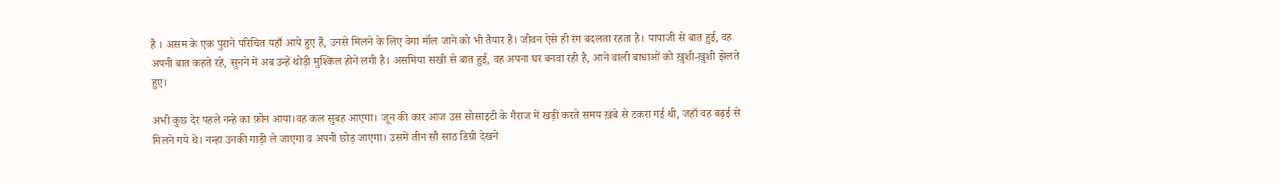हैं । असम के एक पुराने परिचित यहाँ आये हुए हैं, उनसे मिलने के लिए वेगा मॉल जाने को भी तैयार हैं। जीवन ऐसे ही रंग बदलता रहता है। पापाजी से बात हुई, वह अपनी बात कहते रहे, सुनने में अब उन्हें थोड़ी मुश्किल होने लगी है। असमिया सखी से बात हुई, वह अपना घर बनवा रही है, आने वाली बाधाओं को ख़ुशी-ख़ुशी झेलते हुए।

अभी कुछ देर पहले नन्हे का फ़ोन आया।वह कल सुबह आएगा। जून की कार आज उस सोसाइटी के गैराज में खड़ी करते समय ख़ंबे से टकरा गई थी, जहाँ वह बढ़ई से मिलने गये थे। नन्हा उनकी गाड़ी ले जाएगा व अपनी छोड़ जाएगा। उसमें तीन सौ साठ डिग्री देखने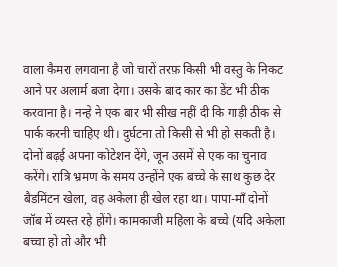वाला कैमरा लगवाना है जो चारों तरफ़ किसी भी वस्तु के निकट आने पर अलार्म बजा देगा। उसके बाद कार का डेंट भी ठीक करवाना है। नन्हे ने एक बार भी सीख नहीं दी कि गाड़ी ठीक से पार्क करनी चाहिए थी। दुर्घटना तो किसी से भी हो सकती है। दोनों बढ़ई अपना कोटेशन देंगे, जून उसमें से एक का चुनाव करेंगे। रात्रि भ्रमण के समय उन्होंने एक बच्चे के साथ कुछ देर बैडमिंटन खेला, वह अकेला ही खेल रहा था। पापा-माँ दोनों जॉब में व्यस्त रहे होंगे। कामकाजी महिला के बच्चे (यदि अकेला बच्चा हो तो और भी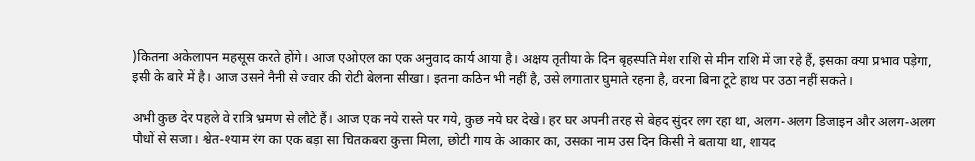)कितना अकेलापन महसूस करते होंगे। आज एओएल का एक अनुवाद कार्य आया है। अक्षय तृतीया के दिन बृहस्पति मेश राशि से मीन राशि में जा रहे हैं, इसका क्या प्रभाव पड़ेगा, इसी के बारे में है। आज उसने नैनी से ज्वार की रोटी बेलना सीखा। इतना कठिन भी नहीं है, उसे लगातार घुमाते रहना है, वरना बिना टूटे हाथ पर उठा नहीं सकते।

अभी कुछ देर पहले वे रात्रि भ्रमण से लौटे हैं। आज एक नये रास्ते पर गये, कुछ नये घर देखे। हर घर अपनी तरह से बेहद सुंदर लग रहा था, अलग-अलग डिजाइन और अलग-अलग पौधों से सजा। श्वेत-श्याम रंग का एक बड़ा सा चितकबरा कुत्ता मिला, छोटी गाय के आकार का, उसका नाम उस दिन किसी ने बताया था, शायद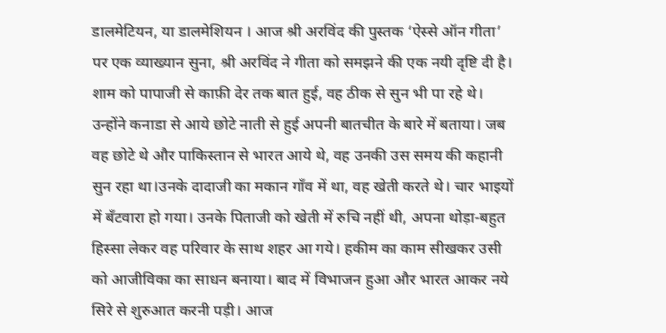डालमेटियन, या डालमेशियन । आज श्री अरविंद की पुस्तक ‘ऐस्से ऑन गीता’ पर एक व्याख्यान सुना, श्री अरविंद ने गीता को समझने की एक नयी दृष्टि दी है। शाम को पापाजी से काफ़ी देर तक बात हुई, वह ठीक से सुन भी पा रहे थे। उन्होंने कनाडा से आये छोटे नाती से हुई अपनी बातचीत के बारे में बताया। जब वह छोटे थे और पाकिस्तान से भारत आये थे, वह उनकी उस समय की कहानी सुन रहा था।उनके दादाजी का मकान गाँव में था, वह खेती करते थे। चार भाइयों में बँटवारा हो गया। उनके पिताजी को खेती में रुचि नहीं थी, अपना थोड़ा-बहुत हिस्सा लेकर वह परिवार के साथ शहर आ गये। हकीम का काम सीखकर उसी को आजीविका का साधन बनाया। बाद में विभाजन हुआ और भारत आकर नये सिरे से शुरुआत करनी पड़ी। आज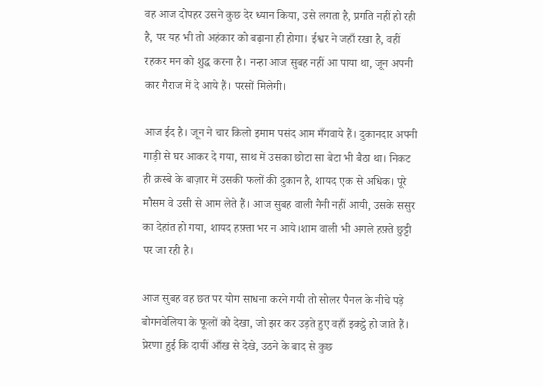वह आज दोपहर उसने कुछ देर ध्यान किया, उसे लगता है, प्रगति नहीं हो रही है, पर यह भी तो अहंकार को बढ़ाना ही होगा। ईश्वर ने जहाँ रखा है, वहीं रहकर मन को शुद्ध करना है। नन्हा आज सुबह नहीं आ पाया था, जून अपनी कार गैराज में दे आये हैं। परसों मिलेगी।

आज ईद है। जून ने चार किलो इमाम पसंद आम मँगवाये हैं। दुकानदार अपनी गाड़ी से घर आकर दे गया, साथ में उसका छोटा सा बेटा भी बैठा था। निकट ही क़स्बे के बाज़ार में उसकी फलों की दुकान है, शायद एक से अधिक। पूरे मौसम वे उसी से आम लेते हैं। आज सुबह वाली नैनी नहीं आयी, उसके ससुर का देहांत हो गया, शायद हफ़्ता भर न आये।शाम वाली भी अगले हफ़्ते छुट्टी पर जा रही है।

आज सुबह वह छत पर योग साधना करने गयी तो सोलर पैनल के नीचे पड़े बोगनवेलिया के फूलों को देखा, जो झर कर उड़ते हुए वहाँ इकट्ठे हो जाते हैं। प्रेरणा हुई कि दायीं आँख से देखे, उठने के बाद से कुछ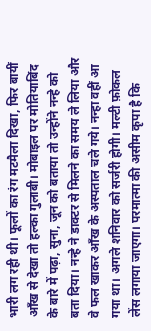भारी लग रही थी। फूलों का रंग मटमैला दिखा, फिर बायीं आँख से देखा तो हल्का गुलाबी। मोबाइल पर मोतियाबिंद के बारे में पढ़ा, सुना, जून को बताया तो उन्होंने नन्हे को बता दिया। नन्हे ने डाक्टर से मिलने का समय ले लिया और वे फल खाकर आँख के अस्पताल चले गये। नन्हा वहीं आ गया था। अगले शनिवार को सर्जरी होगी। मल्टी फ़ोकल लेंस लगाया जाएगा। परमात्मा की असीम कृपा है कि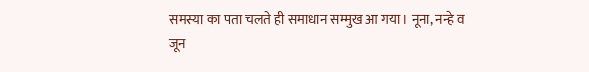समस्या का पता चलते ही समाधान सम्मुख आ गया। नूना, नन्हे व जून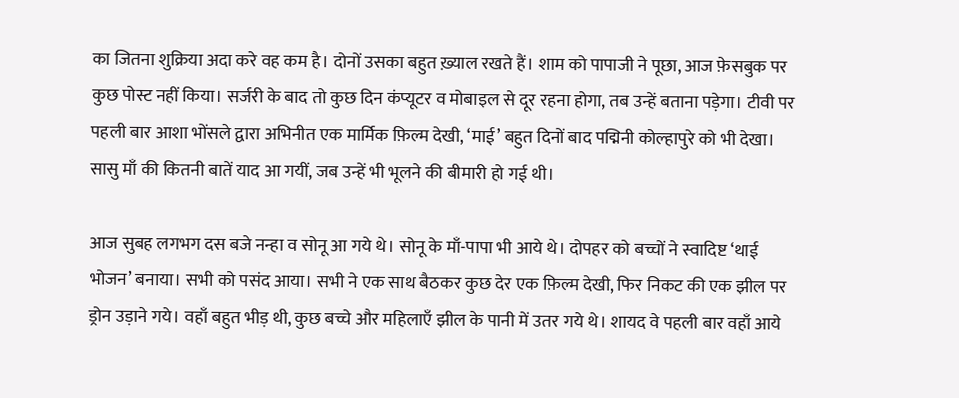का जितना शुक्रिया अदा करे वह कम है। दोनों उसका बहुत ख़्याल रखते हैं। शाम को पापाजी ने पूछा, आज फ़ेसबुक पर कुछ पोस्ट नहीं किया। सर्जरी के बाद तो कुछ दिन कंप्यूटर व मोबाइल से दूर रहना होगा, तब उन्हें बताना पड़ेगा। टीवी पर पहली बार आशा भोंसले द्वारा अभिनीत एक मार्मिक फ़िल्म देखी, ‘माई’ बहुत दिनों बाद पद्मिनी कोल्हापुरे को भी देखा। सासु माँ की कितनी बातें याद आ गयीं, जब उन्हें भी भूलने की बीमारी हो गई थी।

आज सुबह लगभग दस बजे नन्हा व सोनू आ गये थे। सोनू के माँ-पापा भी आये थे। दोपहर को बच्चों ने स्वादिष्ट ‘थाई भोजन’ बनाया। सभी को पसंद आया। सभी ने एक साथ बैठकर कुछ देर एक फ़िल्म देखी, फिर निकट की एक झील पर ड्रोन उड़ाने गये। वहाँ बहुत भीड़ थी, कुछ बच्चे और महिलाएँ झील के पानी में उतर गये थे। शायद वे पहली बार वहाँ आये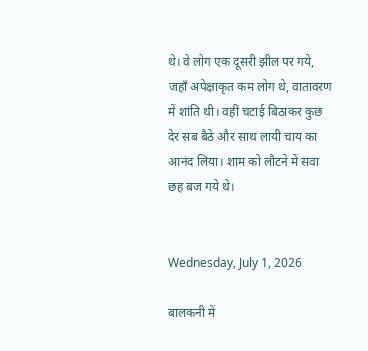थे। वे लोग एक दूसरी झील पर गये, जहाँ अपेक्षाकृत कम लोग थे, वातावरण में शांति थी। वहीं चटाई बिठाकर कुछ देर सब बैठे और साथ लायी चाय का आनंद लिया। शाम को लौटने में सवा छह बज गये थे।


Wednesday, July 1, 2026

बालकनी में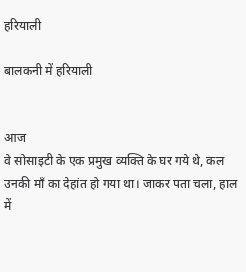हरियाली

बालकनी में हरियाली


आज
वे सोसाइटी के एक प्रमुख व्यक्ति के घर गये थे, कल उनकी माँ का देहांत हो गया था। जाकर पता चला, हाल में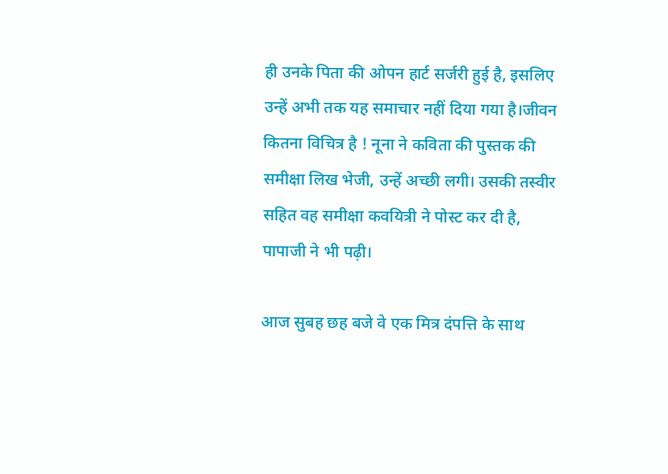ही उनके पिता की ओपन हार्ट सर्जरी हुई है, इसलिए उन्हें अभी तक यह समाचार नहीं दिया गया है।जीवन कितना विचित्र है ! नूना ने कविता की पुस्तक की समीक्षा लिख भेजी, उन्हें अच्छी लगी। उसकी तस्वीर सहित वह समीक्षा कवयित्री ने पोस्ट कर दी है, पापाजी ने भी पढ़ी।

आज सुबह छह बजे वे एक मित्र दंपत्ति के साथ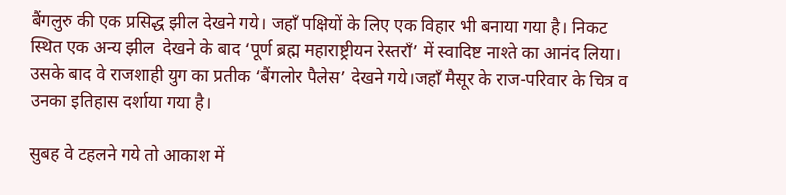बैंगलुरु की एक प्रसिद्ध झील देखने गये। जहाँ पक्षियों के लिए एक विहार भी बनाया गया है। निकट स्थित एक अन्य झील  देखने के बाद ‘पूर्ण ब्रह्म महाराष्ट्रीयन रेस्तराँ’ में स्वादिष्ट नाश्ते का आनंद लिया। उसके बाद वे राजशाही युग का प्रतीक ‘बैंगलोर पैलेस’ देखने गये।जहाँ मैसूर के राज-परिवार के चित्र व उनका इतिहास दर्शाया गया है।

सुबह वे टहलने गये तो आकाश में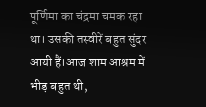पूर्णिमा का चंद्रमा चमक रहा था। उसकी तस्वीरें बहुत सुंदर आयी हैं।आज शाम आश्रम में भीड़ बहुत थी,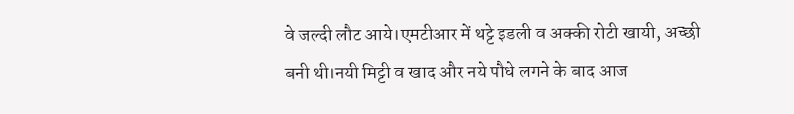वे जल्दी लौट आये।एमटीआर में थट्टे इडली व अक्की रोटी खायी, अच्छी बनी थी।नयी मिट्टी व खाद और नये पौधे लगने के बाद आज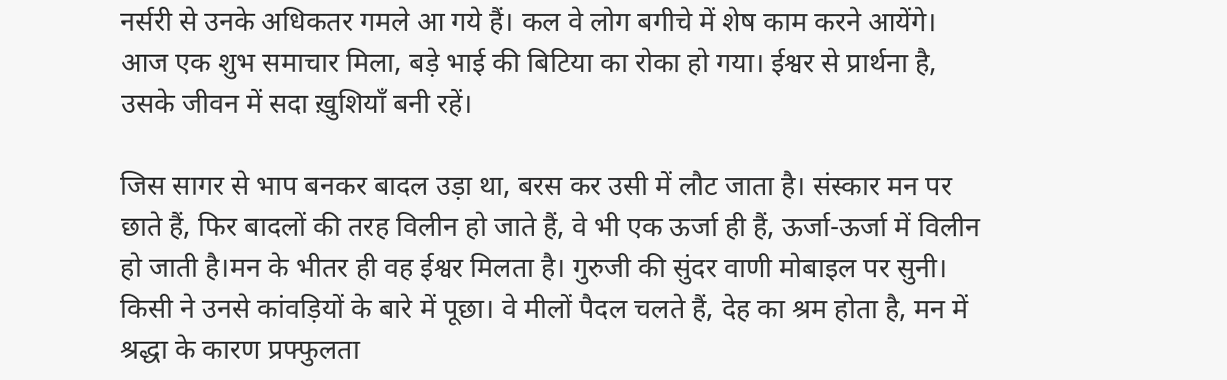नर्सरी से उनके अधिकतर गमले आ गये हैं। कल वे लोग बगीचे में शेष काम करने आयेंगे। आज एक शुभ समाचार मिला, बड़े भाई की बिटिया का रोका हो गया। ईश्वर से प्रार्थना है, उसके जीवन में सदा ख़ुशियाँ बनी रहें।

जिस सागर से भाप बनकर बादल उड़ा था, बरस कर उसी में लौट जाता है। संस्कार मन पर छाते हैं, फिर बादलों की तरह विलीन हो जाते हैं, वे भी एक ऊर्जा ही हैं, ऊर्जा-ऊर्जा में विलीन हो जाती है।मन के भीतर ही वह ईश्वर मिलता है। गुरुजी की सुंदर वाणी मोबाइल पर सुनी। किसी ने उनसे कांवड़ियों के बारे में पूछा। वे मीलों पैदल चलते हैं, देह का श्रम होता है, मन में श्रद्धा के कारण प्रफ्फुलता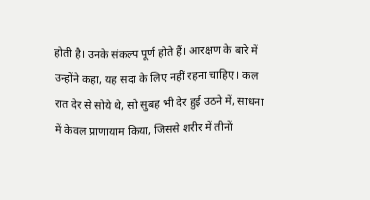होती है। उनके संकल्प पूर्ण होते हैं। आरक्षण के बारे में उन्होंने कहा, यह सदा के लिए नहीं रहना चाहिए। कल रात देर से सोये थे, सो सुबह भी देर हुई उठने में, साधना में केवल प्राणायाम किया, जिससे शरीर में तीनों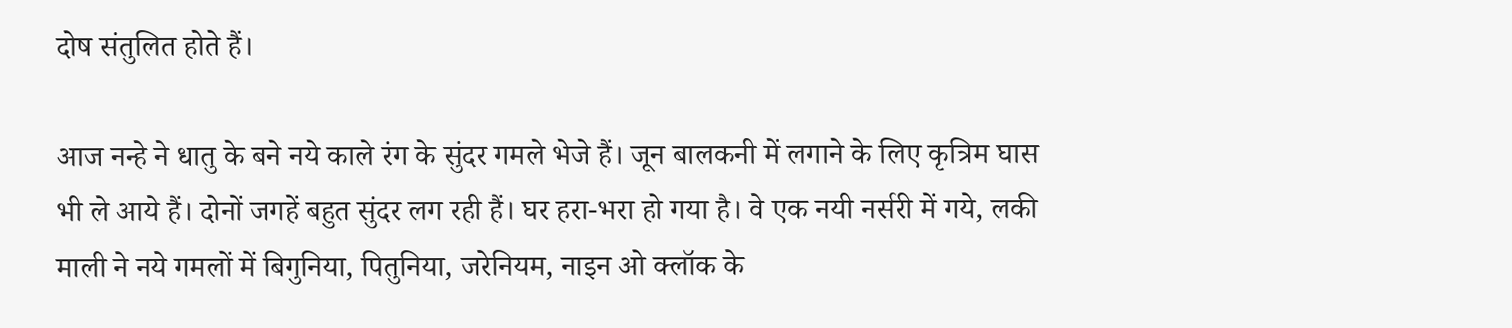दोष संतुलित होते हैं।

आज नन्हे ने धातु के बने नये काले रंग के सुंदर गमले भेजे हैं। जून बालकनी में लगाने के लिए कृत्रिम घास भी ले आये हैं। दोनों जगहें बहुत सुंदर लग रही हैं। घर हरा-भरा हो गया है। वे एक नयी नर्सरी में गये, लकी माली ने नये गमलों में बिगुनिया, पितुनिया, जरेनियम, नाइन ओ क्लॉक के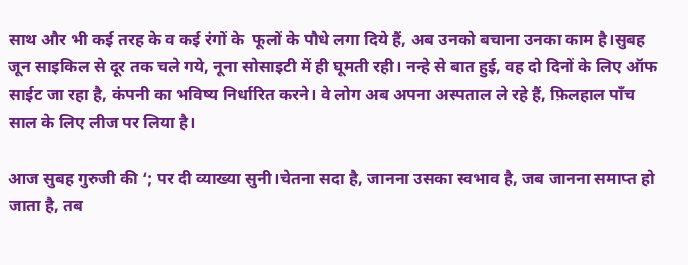साथ और भी कई तरह के व कई रंगों के  फूलों के पौधे लगा दिये हैं, अब उनको बचाना उनका काम है।सुबह जून साइकिल से दूर तक चले गये, नूना सोसाइटी में ही घूमती रही। नन्हे से बात हुई, वह दो दिनों के लिए ऑफ साईट जा रहा है, कंपनी का भविष्य निर्धारित करने। वे लोग अब अपना अस्पताल ले रहे हैं, फ़िलहाल पाँच साल के लिए लीज पर लिया है।

आज सुबह गुरुजी की ‘; पर दी व्याख्या सुनी।चेतना सदा है, जानना उसका स्वभाव है, जब जानना समाप्त हो जाता है, तब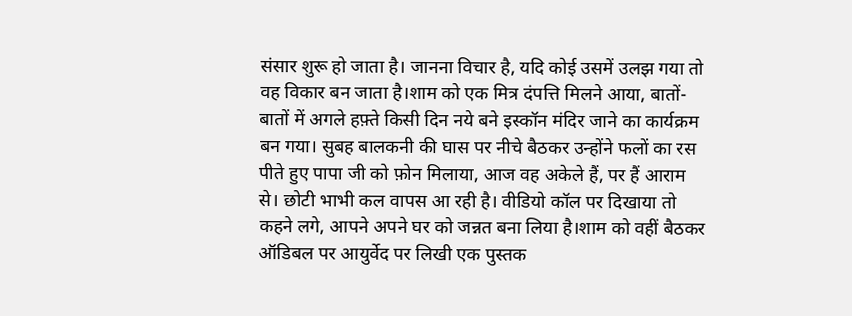संसार शुरू हो जाता है। जानना विचार है, यदि कोई उसमें उलझ गया तो वह विकार बन जाता है।शाम को एक मित्र दंपत्ति मिलने आया, बातों-बातों में अगले हफ़्ते किसी दिन नये बने इस्कॉन मंदिर जाने का कार्यक्रम बन गया। सुबह बालकनी की घास पर नीचे बैठकर उन्होंने फलों का रस पीते हुए पापा जी को फ़ोन मिलाया, आज वह अकेले हैं, पर हैं आराम से। छोटी भाभी कल वापस आ रही है। वीडियो कॉल पर दिखाया तो कहने लगे, आपने अपने घर को जन्नत बना लिया है।शाम को वहीं बैठकर ऑडिबल पर आयुर्वेद पर लिखी एक पुस्तक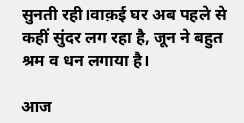सुनती रही।वाक़ई घर अब पहले से कहीं सुंदर लग रहा है, जून ने बहुत श्रम व धन लगाया है।

आज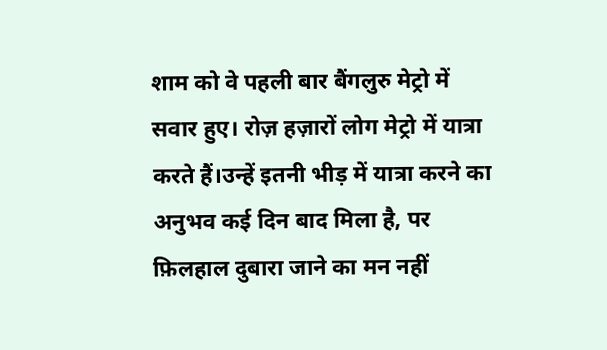शाम को वे पहली बार बैंगलुरु मेट्रो में सवार हुए। रोज़ हज़ारों लोग मेट्रो में यात्रा करते हैं।उन्हें इतनी भीड़ में यात्रा करने का अनुभव कई दिन बाद मिला है, पर फ़िलहाल दुबारा जाने का मन नहीं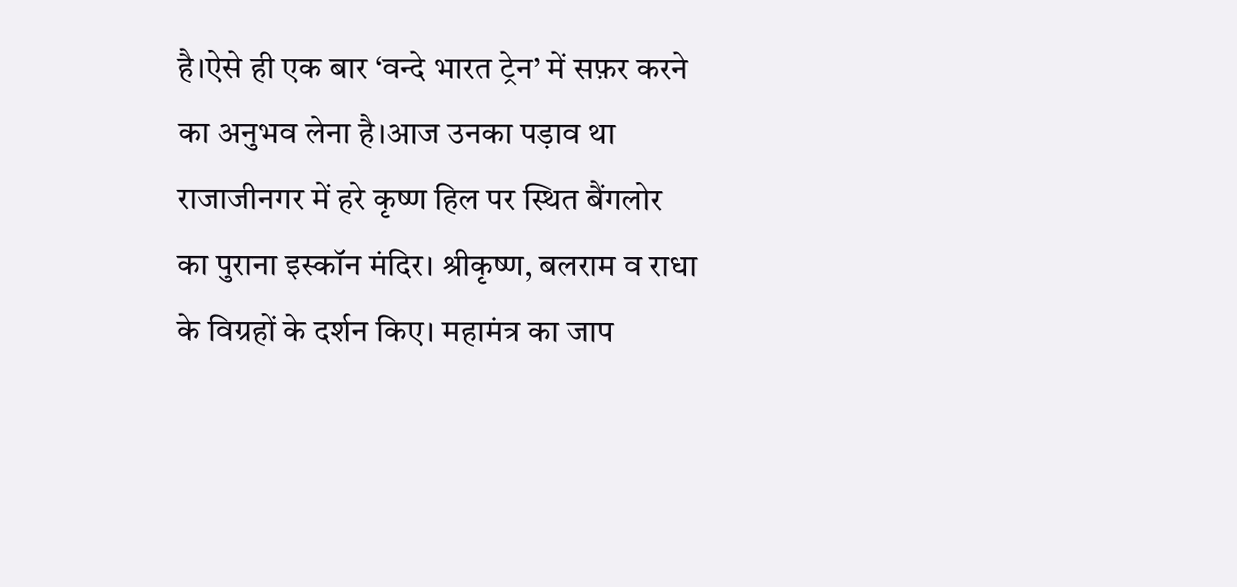है।ऐसे ही एक बार ‘वन्दे भारत ट्रेन’ में सफ़र करने का अनुभव लेना है।आज उनका पड़ाव था राजाजीनगर में हरे कृष्ण हिल पर स्थित बैंगलोर का पुराना इस्कॉन मंदिर। श्रीकृष्ण, बलराम व राधा के विग्रहों के दर्शन किए। महामंत्र का जाप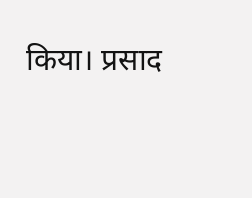किया। प्रसाद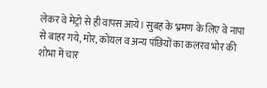लेकर वे मेट्रो से ही वापस आये। सुबह के भ्रमण के लिए वे नापा से बाहर गये, मोर, कोयल व अन्य पंछियों का कलरव भोर की शोभा में चार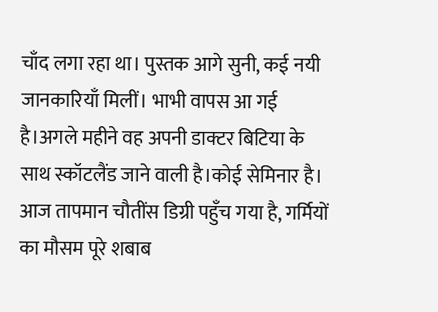चाँद लगा रहा था। पुस्तक आगे सुनी, कई नयी जानकारियाँ मिलीं। भाभी वापस आ गई है।अगले महीने वह अपनी डाक्टर बिटिया के साथ स्कॉटलैंड जाने वाली है।कोई सेमिनार है। आज तापमान चौतींस डिग्री पहुँच गया है, गर्मियों का मौसम पूरे शबाब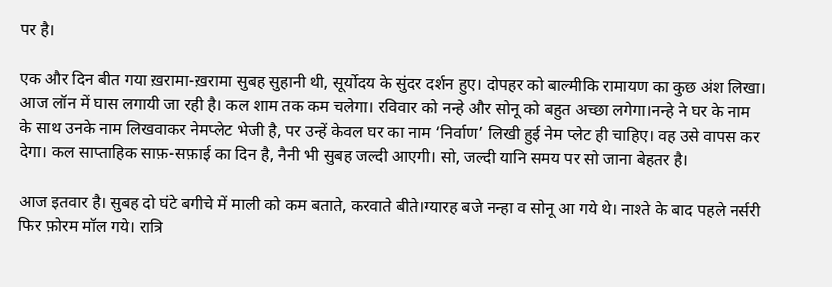पर है।

एक और दिन बीत गया ख़रामा-ख़रामा सुबह सुहानी थी, सूर्योदय के सुंदर दर्शन हुए। दोपहर को बाल्मीकि रामायण का कुछ अंश लिखा। आज लॉन में घास लगायी जा रही है। कल शाम तक कम चलेगा। रविवार को नन्हे और सोनू को बहुत अच्छा लगेगा।नन्हे ने घर के नाम के साथ उनके नाम लिखवाकर नेमप्लेट भेजी है, पर उन्हें केवल घर का नाम ‘निर्वाण’ लिखी हुई नेम प्लेट ही चाहिए। वह उसे वापस कर देगा। कल साप्ताहिक साफ़-सफ़ाई का दिन है, नैनी भी सुबह जल्दी आएगी। सो, जल्दी यानि समय पर सो जाना बेहतर है।

आज इतवार है। सुबह दो घंटे बगीचे में माली को कम बताते, करवाते बीते।ग्यारह बजे नन्हा व सोनू आ गये थे। नाश्ते के बाद पहले नर्सरी फिर फ़ोरम मॉल गये। रात्रि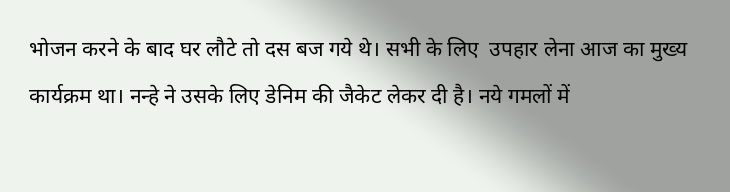भोजन करने के बाद घर लौटे तो दस बज गये थे। सभी के लिए  उपहार लेना आज का मुख्य कार्यक्रम था। नन्हे ने उसके लिए डेनिम की जैकेट लेकर दी है। नये गमलों में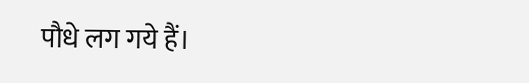पौधे लग गये हैं।